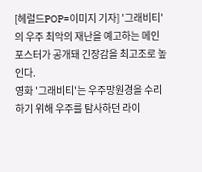[헤럴드POP=이미지 기자] '그래비티'의 우주 최악의 재난을 예고하는 메인 포스터가 공개돼 긴장감을 최고조로 높인다.
영화 '그래비티'는 우주망원경을 수리하기 위해 우주를 탐사하던 라이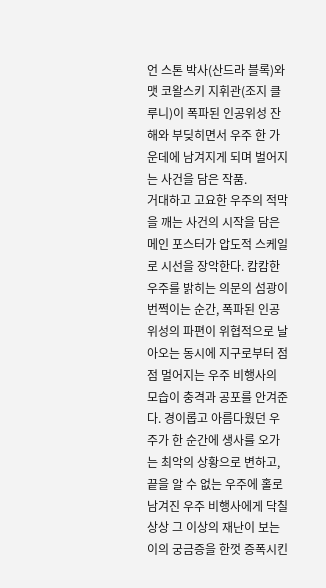언 스톤 박사(산드라 블록)와 맷 코왈스키 지휘관(조지 클루니)이 폭파된 인공위성 잔해와 부딪히면서 우주 한 가운데에 남겨지게 되며 벌어지는 사건을 담은 작품.
거대하고 고요한 우주의 적막을 깨는 사건의 시작을 담은 메인 포스터가 압도적 스케일로 시선을 장악한다. 캄캄한 우주를 밝히는 의문의 섬광이 번쩍이는 순간, 폭파된 인공위성의 파편이 위협적으로 날아오는 동시에 지구로부터 점점 멀어지는 우주 비행사의 모습이 충격과 공포를 안겨준다. 경이롭고 아름다웠던 우주가 한 순간에 생사를 오가는 최악의 상황으로 변하고, 끝을 알 수 없는 우주에 홀로 남겨진 우주 비행사에게 닥칠 상상 그 이상의 재난이 보는 이의 궁금증을 한껏 증폭시킨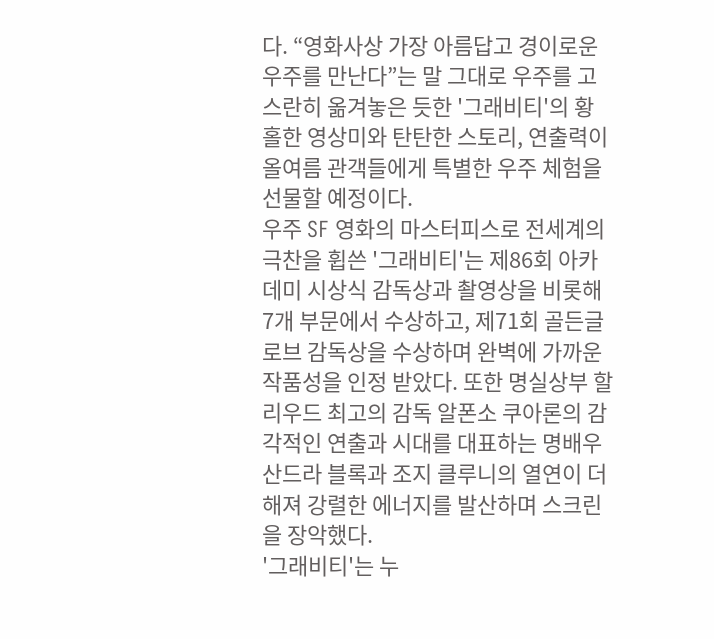다. “영화사상 가장 아름답고 경이로운 우주를 만난다”는 말 그대로 우주를 고스란히 옮겨놓은 듯한 '그래비티'의 황홀한 영상미와 탄탄한 스토리, 연출력이 올여름 관객들에게 특별한 우주 체험을 선물할 예정이다.
우주 SF 영화의 마스터피스로 전세계의 극찬을 휩쓴 '그래비티'는 제86회 아카데미 시상식 감독상과 촬영상을 비롯해 7개 부문에서 수상하고, 제71회 골든글로브 감독상을 수상하며 완벽에 가까운 작품성을 인정 받았다. 또한 명실상부 할리우드 최고의 감독 알폰소 쿠아론의 감각적인 연출과 시대를 대표하는 명배우 산드라 블록과 조지 클루니의 열연이 더해져 강렬한 에너지를 발산하며 스크린을 장악했다.
'그래비티'는 누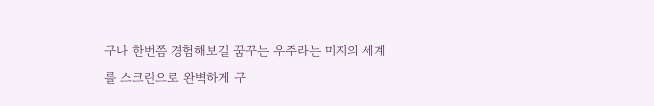구나 한번쯤 경험해보길 꿈꾸는 우주라는 미지의 세계를 스크린으로 완벽하게 구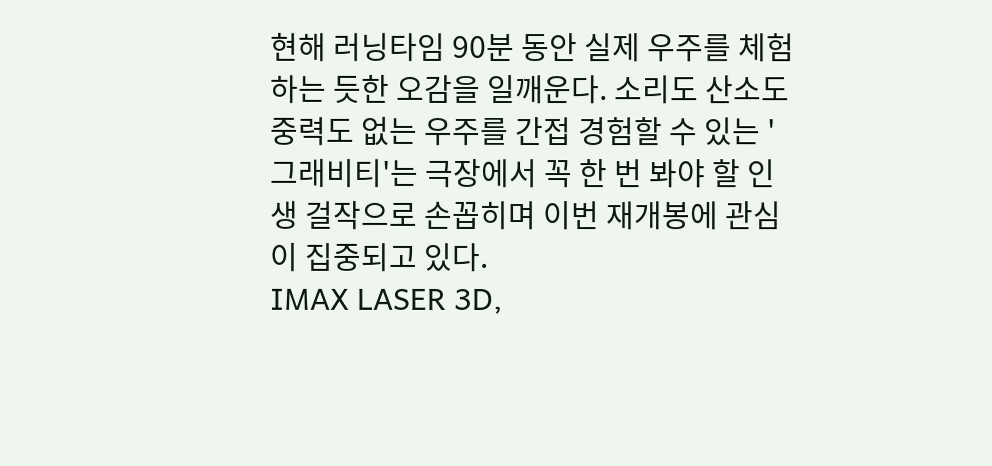현해 러닝타임 90분 동안 실제 우주를 체험하는 듯한 오감을 일깨운다. 소리도 산소도 중력도 없는 우주를 간접 경험할 수 있는 '그래비티'는 극장에서 꼭 한 번 봐야 할 인생 걸작으로 손꼽히며 이번 재개봉에 관심이 집중되고 있다.
IMAX LASER 3D,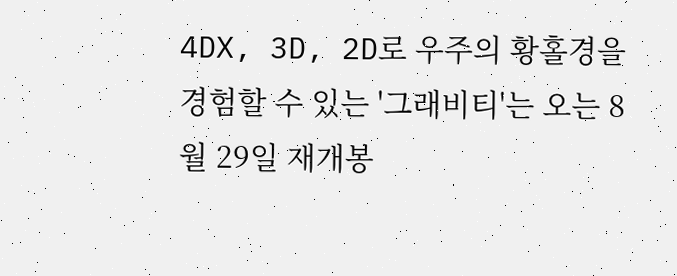4DX, 3D, 2D로 우주의 황홀경을 경험할 수 있는 '그래비티'는 오는 8월 29일 재개봉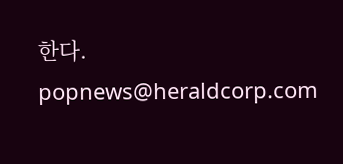한다.
popnews@heraldcorp.com